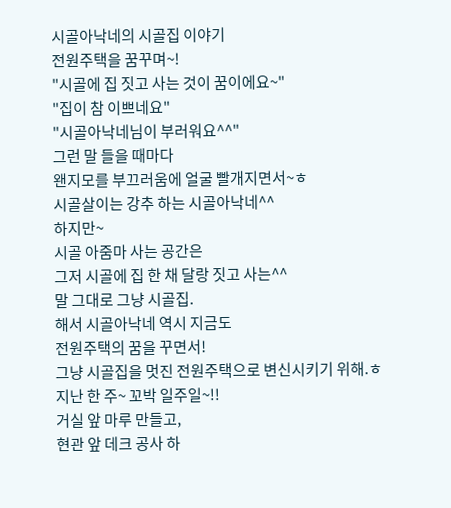시골아낙네의 시골집 이야기
전원주택을 꿈꾸며~!
"시골에 집 짓고 사는 것이 꿈이에요~"
"집이 참 이쁘네요"
"시골아낙네님이 부러워요^^"
그런 말 들을 때마다
왠지모를 부끄러움에 얼굴 빨개지면서~ㅎ
시골살이는 강추 하는 시골아낙네^^
하지만~
시골 아줌마 사는 공간은
그저 시골에 집 한 채 달랑 짓고 사는^^
말 그대로 그냥 시골집.
해서 시골아낙네 역시 지금도
전원주택의 꿈을 꾸면서!
그냥 시골집을 멋진 전원주택으로 변신시키기 위해.ㅎ
지난 한 주~ 꼬박 일주일~!!
거실 앞 마루 만들고,
현관 앞 데크 공사 하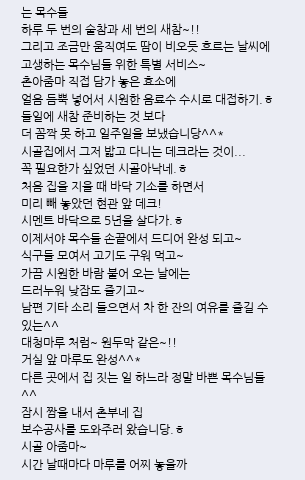는 목수들
하루 두 번의 술참과 세 번의 새참~!!
그리고 조금만 움직여도 땀이 비오듯 흐르는 날씨에
고생하는 목수님들 위한 특별 서비스~
촌아줌마 직접 담가 놓은 효소에
얼음 듬뿍 넣어서 시원한 음료수 수시로 대접하기.ㅎ
들일에 새참 준비하는 것 보다
더 꼼짝 못 하고 일주일을 보냈습니당^^*
시골집에서 그저 밟고 다니는 데크라는 것이...
꼭 필요한가 싶었던 시골아낙네.ㅎ
처음 집을 지을 때 바닥 기소를 하면서
미리 빼 놓았던 현관 앞 데크!
시멘트 바닥으로 5년을 살다가.ㅎ
이제서야 목수들 손끝에서 드디어 완성 되고~
식구들 모여서 고기도 구워 먹고~
가끔 시원한 바람 불어 오는 날에는
드러누워 낮잠도 즐기고~
남편 기타 소리 들으면서 차 한 잔의 여유를 즐길 수 있는^^
대청마루 처럼~ 원두막 같은~!!
거실 앞 마루도 완성^^*
다른 곳에서 집 짓는 일 하느라 정말 바쁜 목수님들^^
잠시 짬을 내서 촌부네 집
보수공사를 도와주러 왔습니당.ㅎ
시골 아줌마~
시간 날때마다 마루를 어찌 놓을까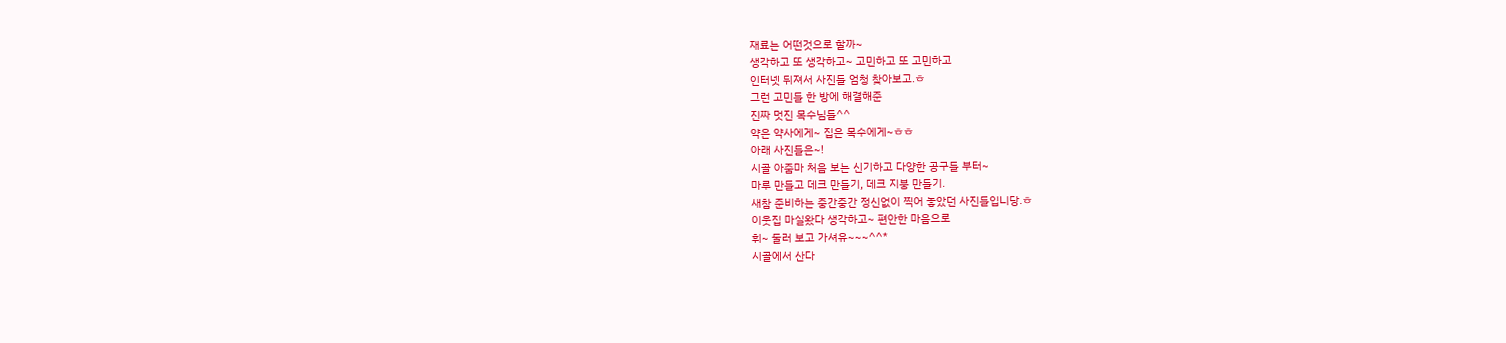재료는 어떤것으로 할까~
생각하고 또 생각하고~ 고민하고 또 고민하고
인터넷 뒤져서 사진들 엄청 찾아보고.ㅎ
그런 고민들 한 방에 해결해준
진짜 멋진 목수님들^^
약은 약사에게~ 집은 목수에게~ㅎㅎ
아래 사진들은~!
시골 아줌마 처음 보는 신기하고 다양한 공구들 부터~
마루 만들고 데크 만들기, 데크 지붕 만들기.
새참 준비하는 중간중간 정신없이 찍어 놓았던 사진들입니당.ㅎ
이웃집 마실왔다 생각하고~ 편안한 마음으로
휘~ 둘러 보고 가셔유~~~^^*
시골에서 산다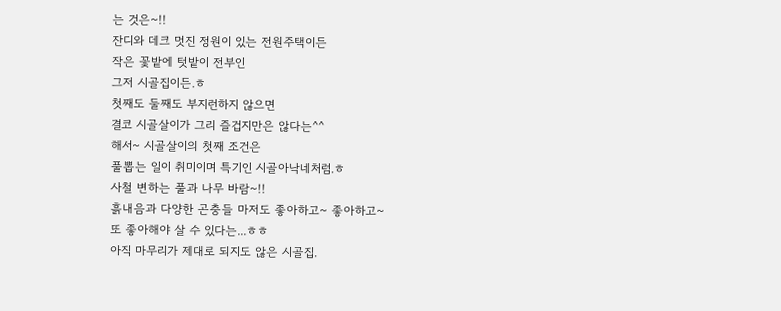는 것은~!!
잔디와 데크 멋진 정원이 있는 전원주택이든
작은 꽃밭에 텃밭이 전부인
그저 시골집이든.ㅎ
첫째도 둘째도 부지런하지 않으면
결코 시골살이가 그리 즐겁지만은 않다는^^
해서~ 시골살이의 첫째 조건은
풀뽑는 일이 취미이며 특기인 시골아낙네처럼.ㅎ
사철 변하는 풀과 나무 바람~!!
흙내음과 다양한 곤충들 마저도 좋아하고~ 좋아하고~
또 좋아해야 살 수 있다는...ㅎㅎ
아직 마무리가 제대로 되지도 않은 시골집.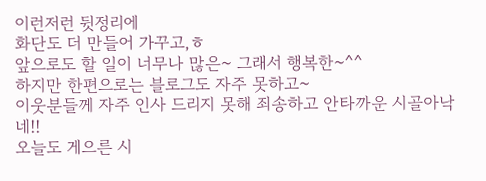이런저런 뒷정리에
화단도 더 만들어 가꾸고,ㅎ
앞으로도 할 일이 너무나 많은~ 그래서 행복한~^^
하지만 한편으로는 블로그도 자주 못하고~
이웃분들께 자주 인사 드리지 못해 죄송하고 안타까운 시골아낙네!!
오늘도 게으른 시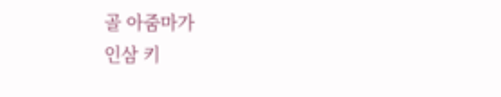골 아줌마가
인삼 키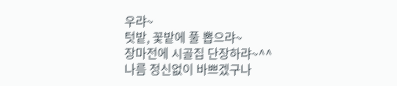우랴~
텃밭, 꽃밭에 풀 뽑으랴~
장마전에 시골집 단장하랴~^^
나름 정신없이 바쁘겠구나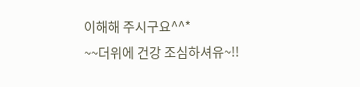이해해 주시구요^^*
~~더위에 건강 조심하셔유~!!